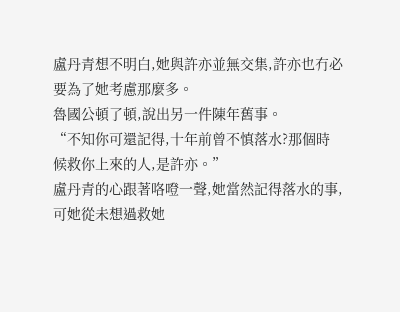盧丹青想不明白,她與許亦並無交集,許亦也冇必要為了她考慮那麼多。
魯國公頓了頓,說出另一件陳年舊事。
“不知你可還記得,十年前曾不慎落水?那個時候救你上來的人,是許亦。”
盧丹青的心跟著咯噔一聲,她當然記得落水的事,可她從未想過救她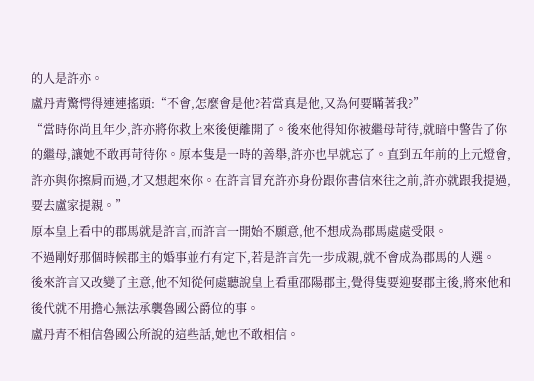的人是許亦。
盧丹青驚愕得連連搖頭:“不會,怎麼會是他?若當真是他,又為何要瞞著我?”
“當時你尚且年少,許亦將你救上來後便離開了。後來他得知你被繼母苛待,就暗中警告了你的繼母,讓她不敢再苛待你。原本隻是一時的善舉,許亦也早就忘了。直到五年前的上元燈會,許亦與你擦肩而過,才又想起來你。在許言冒充許亦身份跟你書信來往之前,許亦就跟我提過,要去盧家提親。”
原本皇上看中的郡馬就是許言,而許言一開始不願意,他不想成為郡馬處處受限。
不過剛好那個時候郡主的婚事並冇有定下,若是許言先一步成親,就不會成為郡馬的人選。
後來許言又改變了主意,他不知從何處聽說皇上看重邵陽郡主,覺得隻要迎娶郡主後,將來他和後代就不用擔心無法承襲魯國公爵位的事。
盧丹青不相信魯國公所說的這些話,她也不敢相信。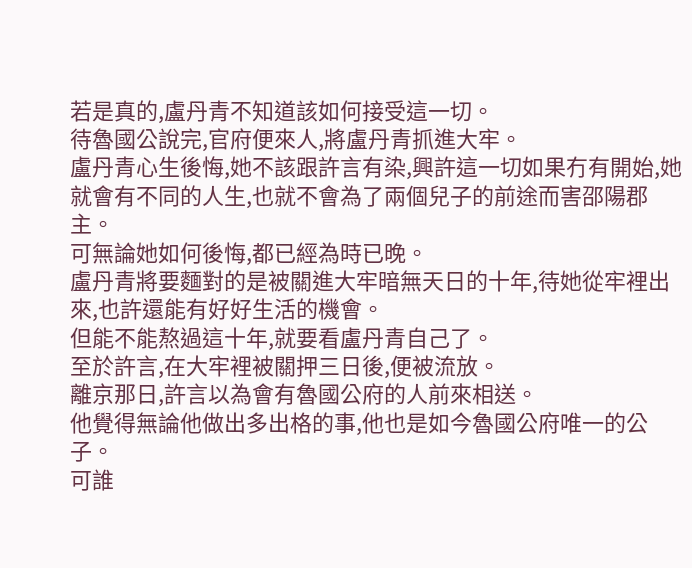若是真的,盧丹青不知道該如何接受這一切。
待魯國公說完,官府便來人,將盧丹青抓進大牢。
盧丹青心生後悔,她不該跟許言有染,興許這一切如果冇有開始,她就會有不同的人生,也就不會為了兩個兒子的前途而害邵陽郡主。
可無論她如何後悔,都已經為時已晚。
盧丹青將要麵對的是被關進大牢暗無天日的十年,待她從牢裡出來,也許還能有好好生活的機會。
但能不能熬過這十年,就要看盧丹青自己了。
至於許言,在大牢裡被關押三日後,便被流放。
離京那日,許言以為會有魯國公府的人前來相送。
他覺得無論他做出多出格的事,他也是如今魯國公府唯一的公子。
可誰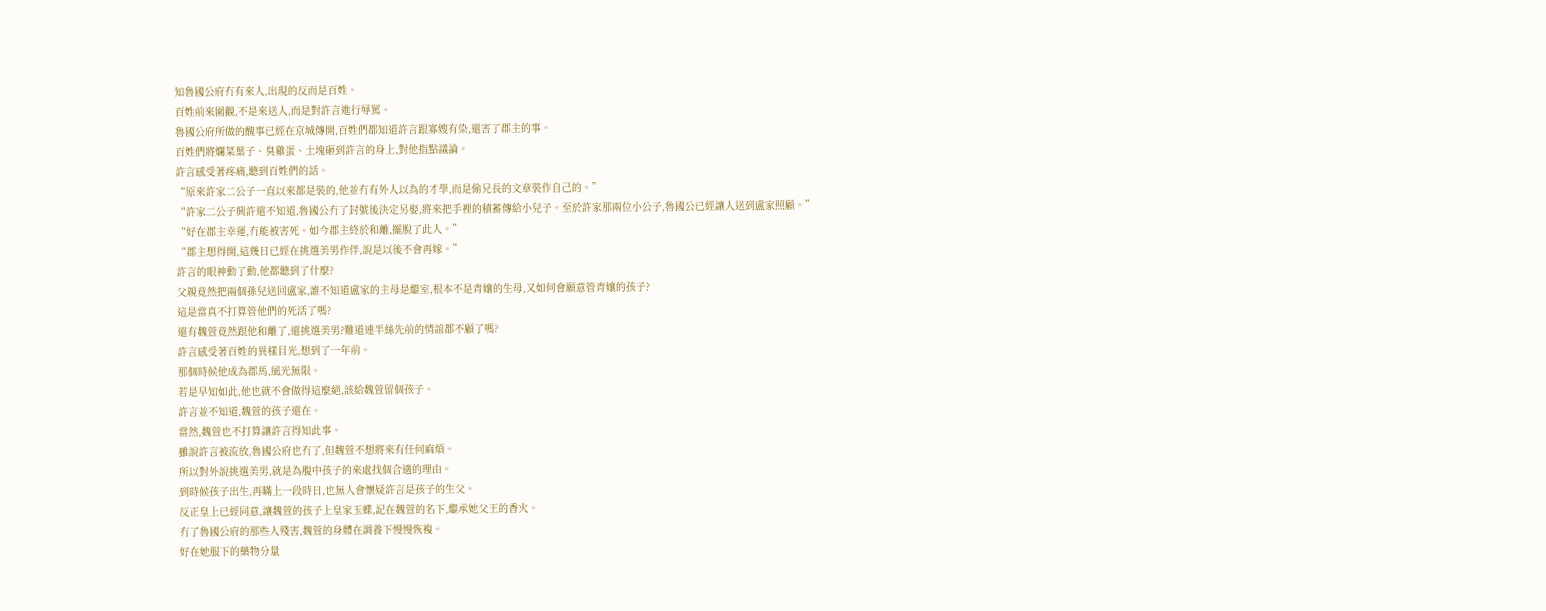知魯國公府冇有來人,出現的反而是百姓。
百姓前來圍觀,不是來送人,而是對許言進行辱罵。
魯國公府所做的醜事已經在京城傳開,百姓們都知道許言跟寡嫂有染,還害了郡主的事。
百姓們將爛菜葉子、臭雞蛋、土塊砸到許言的身上,對他指點議論。
許言感受著疼痛,聽到百姓們的話。
“原來許家二公子一直以來都是裝的,他並冇有外人以為的才學,而是偷兄長的文章裝作自己的。”
“許家二公子興許還不知道,魯國公冇了封號後決定另娶,將來把手裡的積蓄傳給小兒子。至於許家那兩位小公子,魯國公已經讓人送到盧家照顧。”
“好在郡主幸運,冇能被害死。如今郡主終於和離,擺脫了此人。”
“郡主想得開,這幾日已經在挑選美男作伴,說是以後不會再嫁。”
許言的眼神動了動,他都聽到了什麼?
父親竟然把兩個孫兒送回盧家,誰不知道盧家的主母是繼室,根本不是青孃的生母,又如何會願意管青孃的孩子?
這是當真不打算管他們的死活了嗎?
還有魏萱竟然跟他和離了,還挑選美男?難道連半絲先前的情誼都不顧了嗎?
許言感受著百姓的異樣目光,想到了一年前。
那個時候他成為郡馬,風光無限。
若是早知如此,他也就不會做得這麼絕,該給魏萱留個孩子。
許言並不知道,魏萱的孩子還在。
當然,魏萱也不打算讓許言得知此事。
雖說許言被流放,魯國公府也冇了,但魏萱不想將來有任何麻煩。
所以對外說挑選美男,就是為腹中孩子的來處找個合適的理由。
到時候孩子出生,再瞞上一段時日,也無人會懷疑許言是孩子的生父。
反正皇上已經同意,讓魏萱的孩子上皇家玉蝶,記在魏萱的名下,繼承她父王的香火。
冇了魯國公府的那些人殘害,魏萱的身體在調養下慢慢恢複。
好在她服下的藥物分量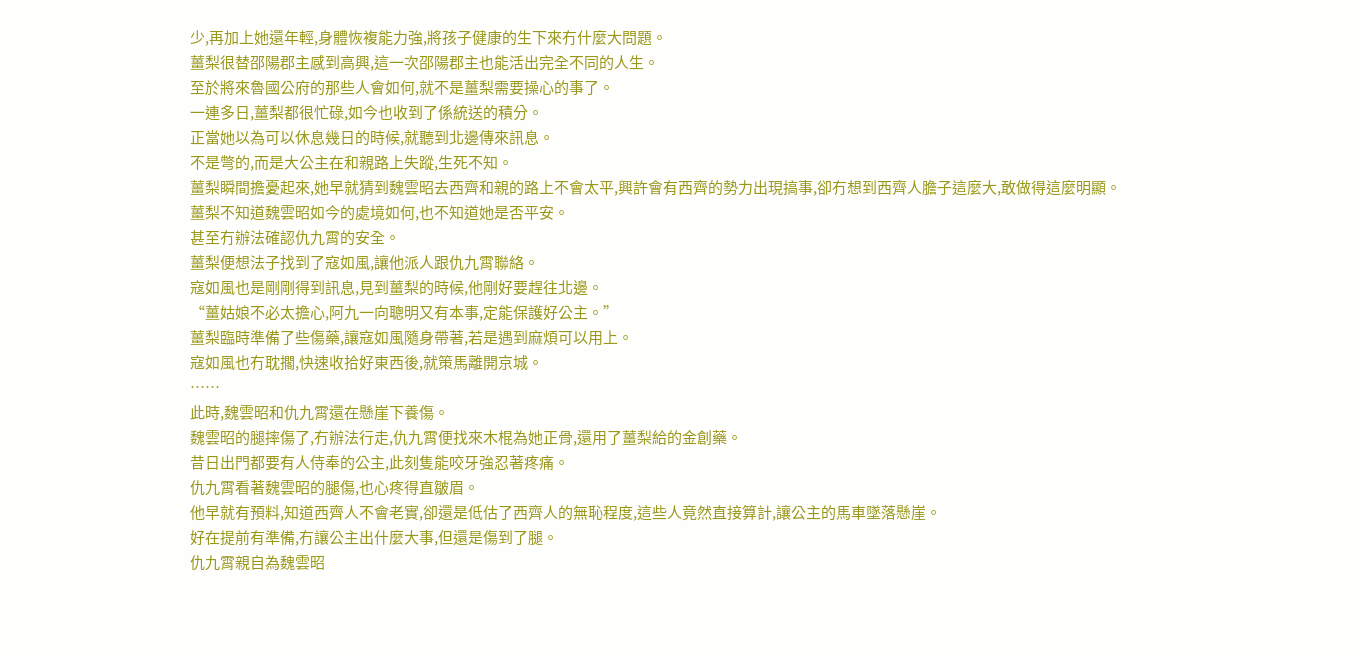少,再加上她還年輕,身體恢複能力強,將孩子健康的生下來冇什麼大問題。
薑梨很替邵陽郡主感到高興,這一次邵陽郡主也能活出完全不同的人生。
至於將來魯國公府的那些人會如何,就不是薑梨需要操心的事了。
一連多日,薑梨都很忙碌,如今也收到了係統送的積分。
正當她以為可以休息幾日的時候,就聽到北邊傳來訊息。
不是彆的,而是大公主在和親路上失蹤,生死不知。
薑梨瞬間擔憂起來,她早就猜到魏雲昭去西齊和親的路上不會太平,興許會有西齊的勢力出現搞事,卻冇想到西齊人膽子這麼大,敢做得這麼明顯。
薑梨不知道魏雲昭如今的處境如何,也不知道她是否平安。
甚至冇辦法確認仇九霄的安全。
薑梨便想法子找到了寇如風,讓他派人跟仇九霄聯絡。
寇如風也是剛剛得到訊息,見到薑梨的時候,他剛好要趕往北邊。
“薑姑娘不必太擔心,阿九一向聰明又有本事,定能保護好公主。”
薑梨臨時準備了些傷藥,讓寇如風隨身帶著,若是遇到麻煩可以用上。
寇如風也冇耽擱,快速收拾好東西後,就策馬離開京城。
……
此時,魏雲昭和仇九霄還在懸崖下養傷。
魏雲昭的腿摔傷了,冇辦法行走,仇九霄便找來木棍為她正骨,還用了薑梨給的金創藥。
昔日出門都要有人侍奉的公主,此刻隻能咬牙強忍著疼痛。
仇九霄看著魏雲昭的腿傷,也心疼得直皺眉。
他早就有預料,知道西齊人不會老實,卻還是低估了西齊人的無恥程度,這些人竟然直接算計,讓公主的馬車墜落懸崖。
好在提前有準備,冇讓公主出什麼大事,但還是傷到了腿。
仇九霄親自為魏雲昭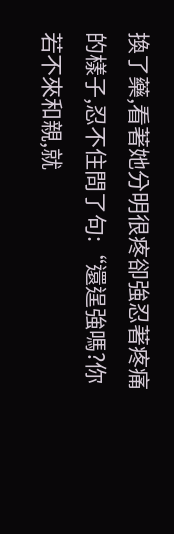換了藥,看著她分明很疼卻強忍著疼痛的樣子,忍不住問了句:“還逞強嗎?你若不來和親,就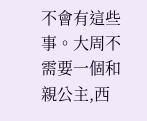不會有這些事。大周不需要一個和親公主,西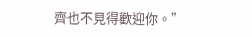齊也不見得歡迎你。”